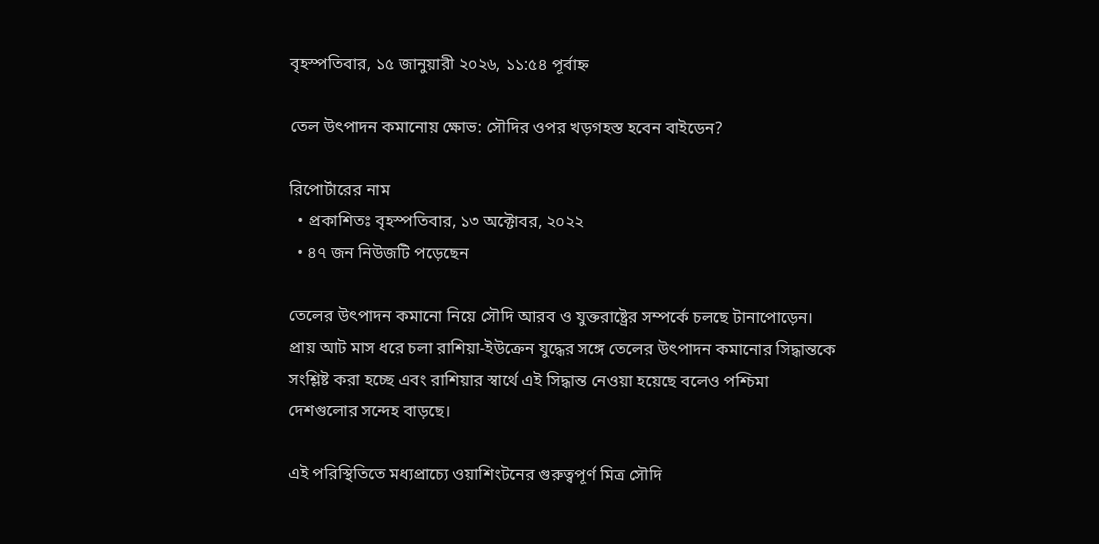বৃহস্পতিবার, ১৫ জানুয়ারী ২০২৬, ১১:৫৪ পূর্বাহ্ন

তেল উৎপাদন কমানোয় ক্ষোভ: সৌদির ওপর খড়গহস্ত হবেন বাইডেন?

রিপোর্টারের নাম
  • প্রকাশিতঃ বৃহস্পতিবার, ১৩ অক্টোবর, ২০২২
  • ৪৭ জন নিউজটি পড়েছেন

তেলের উৎপাদন কমানো নিয়ে সৌদি আরব ও যুক্তরাষ্ট্রের সম্পর্কে চলছে টানাপোড়েন। প্রায় আট মাস ধরে চলা রাশিয়া-ইউক্রেন যুদ্ধের সঙ্গে তেলের উৎপাদন কমানোর সিদ্ধান্তকে সংশ্লিষ্ট করা হচ্ছে এবং রাশিয়ার স্বার্থে এই সিদ্ধান্ত নেওয়া হয়েছে বলেও পশ্চিমা দেশগুলোর সন্দেহ বাড়ছে।

এই পরিস্থিতিতে মধ্যপ্রাচ্যে ওয়াশিংটনের গুরুত্বপূর্ণ মিত্র সৌদি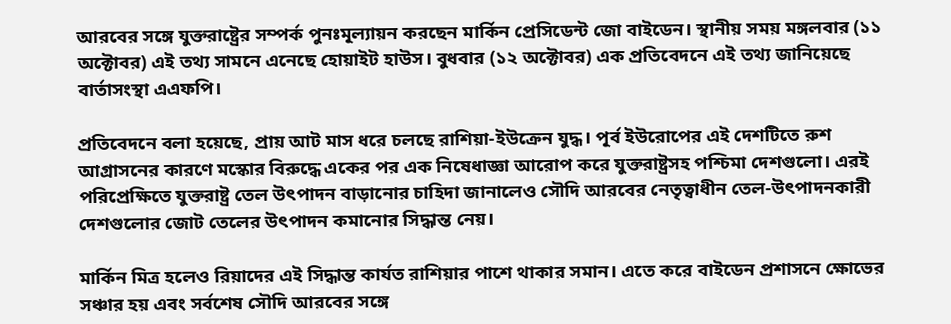আরবের সঙ্গে যুক্তরাষ্ট্রের সম্পর্ক পুনঃমূল্যায়ন করছেন মার্কিন প্রেসিডেন্ট জো বাইডেন। স্থানীয় সময় মঙ্গলবার (১১ অক্টোবর) এই তথ্য সামনে এনেছে হোয়াইট হাউস। বুধবার (১২ অক্টোবর) এক প্রতিবেদনে এই তথ্য জানিয়েছে বার্তাসংস্থা এএফপি।

প্রতিবেদনে বলা হয়েছে, প্রায় আট মাস ধরে চলছে রাশিয়া-ইউক্রেন যুদ্ধ। পূর্ব ইউরোপের এই দেশটিতে রুশ আগ্রাসনের কারণে মস্কোর বিরুদ্ধে একের পর এক নিষেধাজ্ঞা আরোপ করে যুক্তরাষ্ট্রসহ পশ্চিমা দেশগুলো। এরই পরিপ্রেক্ষিতে যুক্তরাষ্ট্র তেল উৎপাদন বাড়ানোর চাহিদা জানালেও সৌদি আরবের নেতৃত্বাধীন তেল-উৎপাদনকারী দেশগুলোর জোট তেলের উৎপাদন কমানোর সিদ্ধান্ত নেয়।

মার্কিন মিত্র হলেও রিয়াদের এই সিদ্ধান্ত কার্যত রাশিয়ার পাশে থাকার সমান। এতে করে বাইডেন প্রশাসনে ক্ষোভের সঞ্চার হয় এবং সর্বশেষ সৌদি আরবের সঙ্গে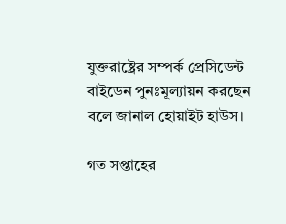যুক্তরাষ্ট্রের সম্পর্ক প্রেসিডেন্ট বাইডেন পুনঃমূল্যায়ন করছেন বলে জানাল হোয়াইট হাউস।

গত সপ্তাহের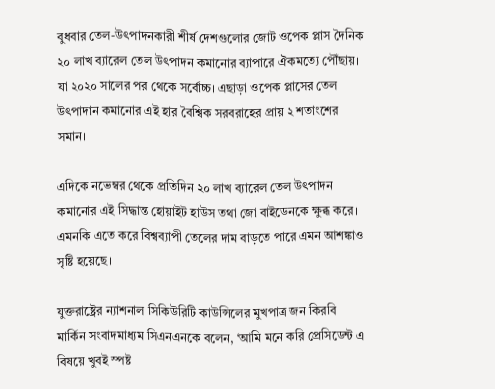বুধবার তেল-উৎপাদনকারী শীর্ষ দেশগুলোর জোট ওপেক প্লাস দৈনিক ২০ লাখ ব্যারেল তেল উৎপাদন কমানোর ব্যাপারে ঐকমত্যে পৌঁছায়। যা ২০২০ সালের পর থেকে সর্বোচ্চ। এছাড়া ওপেক প্লাসের তেল উৎপাদান কমানোর এই হার বৈশ্বিক সরবরাহের প্রায় ২ শতাংশের সমান।

এদিকে নভেম্বর থেকে প্রতিদিন ২০ লাখ ব্যারেল তেল উৎপাদন কমানোর এই সিদ্ধান্ত হোয়াইট হাউস তথা জো বাইডেনকে ক্ষুব্ধ করে। এমনকি এতে করে বিশ্বব্যাপী তেলের দাম বাড়তে পারে এমন আশঙ্কাও সৃষ্টি হয়েছে।

যুক্তরাষ্ট্রের ন্যাশনাল সিকিউরিটি কাউন্সিলের মুখপাত্র জন কিরবি মার্কিন সংবাদমাধ্যম সিএনএনকে বলেন, ‘আমি মনে করি প্রেসিডেন্ট এ বিষয়ে খুবই স্পষ্ট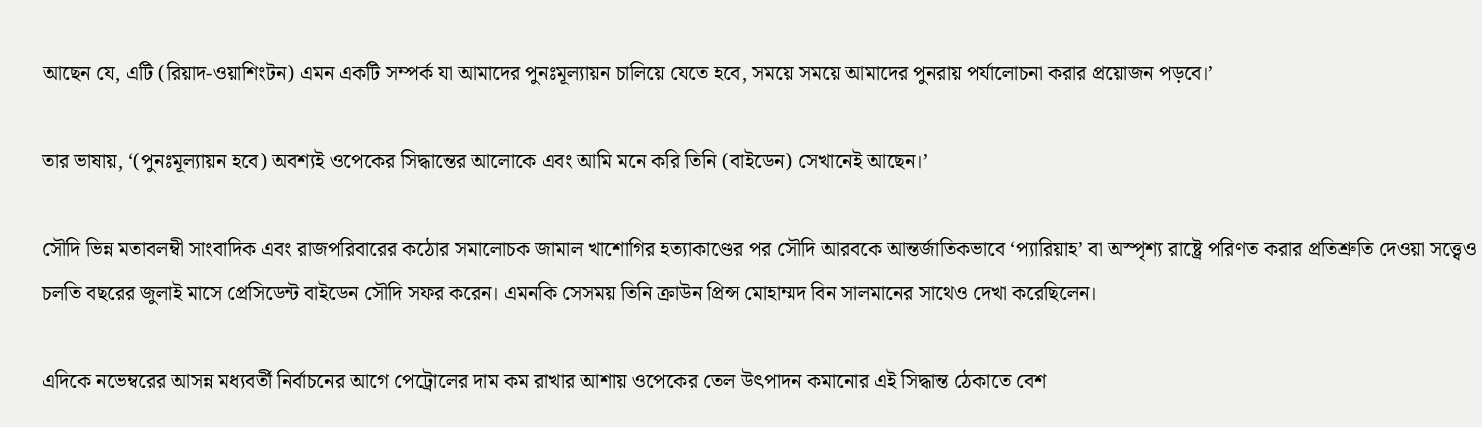আছেন যে, এটি (রিয়াদ-ওয়াশিংটন) এমন একটি সম্পর্ক যা আমাদের পুনঃমূল্যায়ন চালিয়ে যেতে হবে, সময়ে সময়ে আমাদের পুনরায় পর্যালোচনা করার প্রয়োজন পড়বে।’

তার ভাষায়, ‘(পুনঃমূল্যায়ন হবে) অবশ্যই ওপেকের সিদ্ধান্তের আলোকে এবং আমি মনে করি তিনি (বাইডেন) সেখানেই আছেন।’

সৌদি ভিন্ন মতাবলম্বী সাংবাদিক এবং রাজপরিবারের কঠোর সমালোচক জামাল খাশোগির হত্যাকাণ্ডের পর সৌদি আরবকে আন্তর্জাতিকভাবে ‘প্যারিয়াহ’ বা অস্পৃশ্য রাষ্ট্রে পরিণত করার প্রতিশ্রুতি দেওয়া সত্ত্বেও চলতি বছরের জুলাই মাসে প্রেসিডেন্ট বাইডেন সৌদি সফর করেন। এমনকি সেসময় তিনি ক্রাউন প্রিন্স মোহাম্মদ বিন সালমানের সাথেও দেখা করেছিলেন।

এদিকে নভেম্বরের আসন্ন মধ্যবর্তী নির্বাচনের আগে পেট্রোলের দাম কম রাখার আশায় ওপেকের তেল উৎপাদন কমানোর এই সিদ্ধান্ত ঠেকাতে বেশ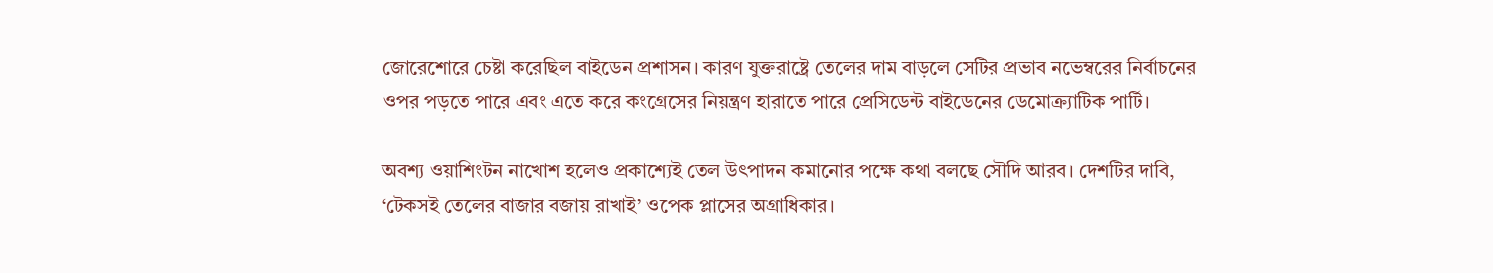জোরেশোরে চেষ্টা করেছিল বাইডেন প্রশাসন। কারণ যুক্তরাষ্ট্রে তেলের দাম বাড়লে সেটির প্রভাব নভেম্বরের নির্বাচনের ওপর পড়তে পারে এবং এতে করে কংগ্রেসের নিয়ন্ত্রণ হারাতে পারে প্রেসিডেন্ট বাইডেনের ডেমোক্র্যাটিক পার্টি।

অবশ্য ওয়াশিংটন নাখোশ হলেও প্রকাশ্যেই তেল উৎপাদন কমানোর পক্ষে কথা বলছে সৌদি আরব। দেশটির দাবি, ‘টেকসই তেলের বাজার বজায় রাখাই’ ওপেক প্লাসের অগ্রাধিকার।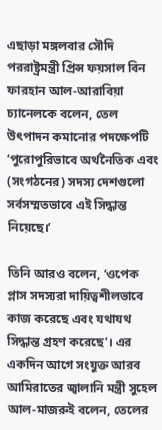এছাড়া মঙ্গলবার সৌদি পররাষ্ট্রমন্ত্রী প্রিন্স ফয়সাল বিন ফারহান আল-আরাবিয়া চ্যানেলকে বলেন, তেল উৎপাদন কমানোর পদক্ষেপটি ‘পুরোপুরিভাবে অর্থনৈতিক এবং (সংগঠনের) সদস্য দেশগুলো সর্বসম্মতভাবে এই সিদ্ধান্ত নিয়েছে।’

তিনি আরও বলেন, ‘ওপেক প্লাস সদস্যরা দায়িত্বশীলভাবে কাজ করেছে এবং যথাযথ সিদ্ধান্ত গ্রহণ করেছে’। এর একদিন আগে সংযুক্ত আরব আমিরাতের জ্বালানি মন্ত্রী সুহেল আল-মাজরুই বলেন, তেলের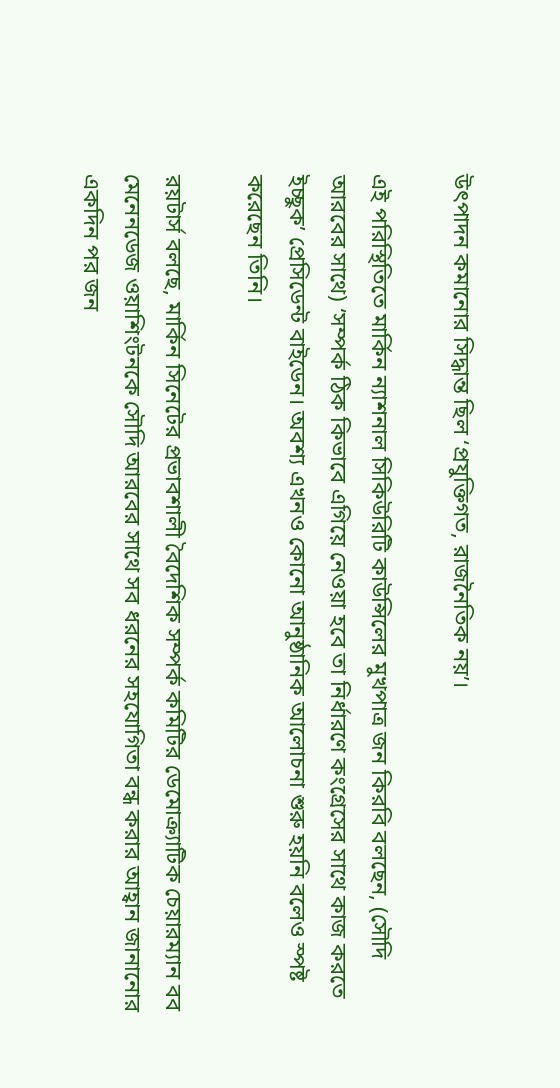উৎপাদন কমানোর সিদ্ধান্ত ছিল ‘প্রযুক্তিগত, রাজনৈতিক নয়’।

এই পরিস্থিতিতে মার্কিন ন্যাশনাল সিকিউরিটি কাউন্সিলের মুখপাত্র জন কিরবি বলছেন, (সৌদি আরবের সাথে) ‘সম্পর্ক ঠিক কিভাবে এগিয়ে নেওয়া হবে তা নির্ধারণে কংগ্রেসের সাথে কাজ করতে ইচ্ছুক’ প্রেসিডেন্ট বাইডেন। অবশ্য এখনও কোনো আনুষ্ঠানিক আলোচনা শুরু হয়নি বলেও স্পষ্ট করেছেন তিনি।

রয়টার্স বলছে, মার্কিন সিনেটের প্রভাবশালী বৈদেশিক সম্পর্ক কমিটির ডেমোক্র্যাটিক চেয়ারম্যান বব মেনেনডেজ ওয়াশিংটনকে সৌদি আরবের সাথে সব ধরনের সহযোগিতা বন্ধ করার আহ্বান জানানোর একদিন পর জন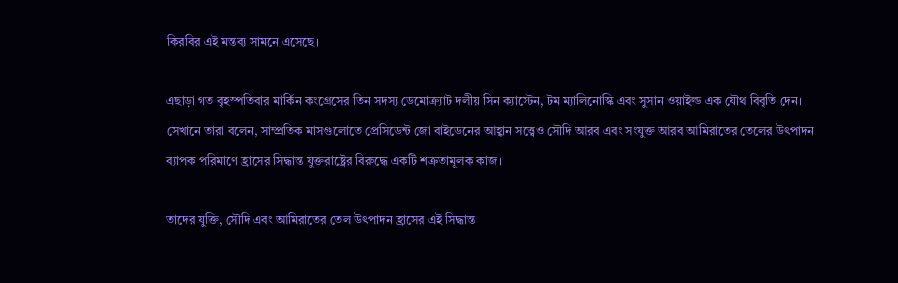কিরবির এই মন্তব্য সামনে এসেছে।

এছাড়া গত বৃহস্পতিবার মার্কিন কংগ্রেসের তিন সদস্য ডেমোক্র্যাট দলীয় সিন ক্যাস্টেন, টম ম্যালিনোস্কি এবং সুসান ওয়াইল্ড এক যৌথ বিবৃতি দেন। সেখানে তারা বলেন, সাম্প্রতিক মাসগুলোতে প্রেসিডেন্ট জো বাইডেনের আহ্বান সত্ত্বেও সৌদি আরব এবং সংযুক্ত আরব আমিরাতের তেলের উৎপাদন ব্যাপক পরিমাণে হ্রাসের সিদ্ধান্ত যুক্তরাষ্ট্রের বিরুদ্ধে একটি শত্রুতামূলক কাজ।

তাদের যুক্তি, সৌদি এবং আমিরাতের তেল উৎপাদন হ্রাসের এই সিদ্ধান্ত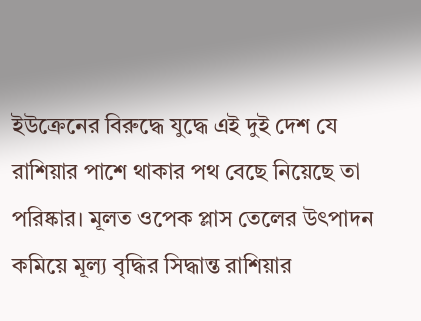ইউক্রেনের বিরুদ্ধে যুদ্ধে এই দুই দেশ যে রাশিয়ার পাশে থাকার পথ বেছে নিয়েছে তা পরিষ্কার। মূলত ওপেক প্লাস তেলের উৎপাদন কমিয়ে মূল্য বৃদ্ধির সিদ্ধান্ত রাশিয়ার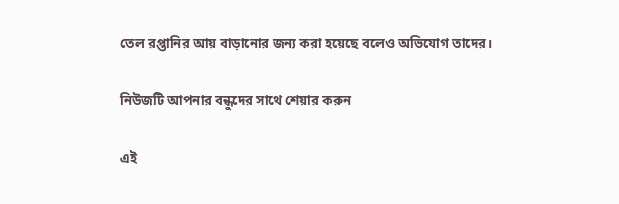তেল রপ্তানির আয় বাড়ানোর জন্য করা হয়েছে বলেও অভিযোগ তাদের।

নিউজটি আপনার বন্ধুদের সাথে শেয়ার করুন

এই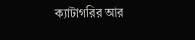ক্যাটাগরির আর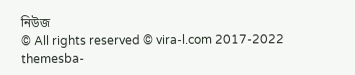নিউজ
© All rights reserved © vira-l.com 2017-2022
themesba-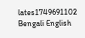lates1749691102
Bengali English